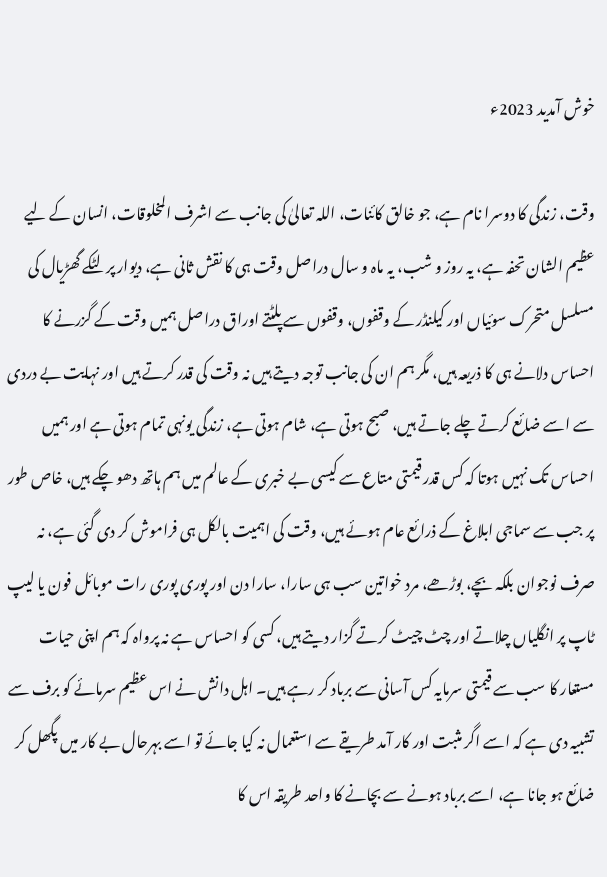خوش آمدید 2023ء

وقت، زندگی کا دوسرا نام ہے، جو خالق کائنات، اللہ تعالیٰ کی جانب سے اشرف المخلوقات، انسان کے لیے عظیم الشان تحفہ ہے، یہ روز و شب، یہ ماہ و سال دراصل وقت ہی کا نقش ثانی ہے، دیوار پر لٹکے گھڑیال کی مسلسل متحرک سوئیاں اور کیلنڈر کے وقفوں، وقفوں سے پلٹتے اوراق دراصل ہمیں وقت کے گزرنے کا احساس دلانے ہی کا ذریعہ ہیں، مگر ہم ان کی جانب توجہ دیتے ہیں نہ وقت کی قدر کرتے ہیں اور نہایت بے دردی سے اسے ضائع کرتے چلے جاتے ہیں، صبح ہوتی ہے، شام ہوتی ہے، زندگی یونہی تمام ہوتی ہے اور ہمیں احساس تک نہیں ہوتا کہ کس قدر قیمتی متاع سے کیسی بے خبری کے عالم میں ہم ہاتھ دھو چکے ہیں، خاص طور پر جب سے سماجی ابلاغ کے ذرائع عام ہوئے ہیں، وقت کی اہمیت بالکل ہی فراموش کر دی گئی ہے، نہ صرف نوجوان بلکہ بچے، بوڑھے، مرد خواتین سب ہی سارا، سارا دن اور پوری پوری رات موبائل فون یا لیپ ٹاپ پر انگلیاں چلاتے اور چٹ چیٹ کرتے گزار دیتے ہیں، کسی کو احساس ہے نہ پرواہ کہ ہم اپنی حیات مستعار کا سب سے قیمتی سرمایہ کس آسانی سے برباد کر رہے ہیں۔ اہل دانش نے اس عظیم سرمائے کو برف سے تشبیہ دی ہے کہ اسے اگر مثبت اور کار آمد طریقے سے استعمال نہ کیا جائے تو اسے بہرحال بے کار میں پگھل کر ضائع ہو جانا ہے، اسے برباد ہونے سے بچانے کا واحد طریقہ اس کا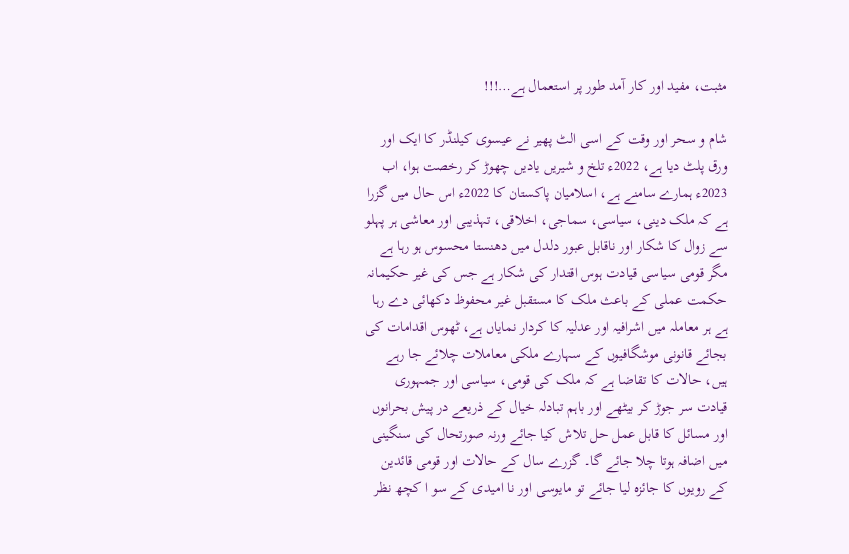مثبت، مفید اور کار آمد طور پر استعمال ہے…!!!

شام و سحر اور وقت کے اسی الٹ پھیر نے عیسوی کیلنڈر کا ایک اور ورق پلٹ دیا ہے، 2022ء تلخ و شیریں یادیں چھوڑ کر رخصت ہوا، اب 2023ء ہمارے سامنے ہے، اسلامیان پاکستان کا 2022ء اس حال میں گزرا ہے کہ ملک دینی، سیاسی، سماجی، اخلاقی، تہذیبی اور معاشی ہر پہلو سے زوال کا شکار اور ناقابل عبور دلدل میں دھنستا محسوس ہو رہا ہے مگر قومی سیاسی قیادت ہوس اقتدار کی شکار ہے جس کی غیر حکیمانہ حکمت عملی کے باعث ملک کا مستقبل غیر محفوظ دکھائی دے رہا ہے ہر معاملہ میں اشرافیہ اور عدلیہ کا کردار نمایاں ہے، ٹھوس اقدامات کی بجائے قانونی موشگافیوں کے سہارے ملکی معاملات چلائے جا رہے ہیں، حالات کا تقاضا ہے کہ ملک کی قومی، سیاسی اور جمہوری قیادت سر جوڑ کر بیٹھے اور باہم تبادلہ خیال کے ذریعے در پیش بحرانوں اور مسائل کا قابل عمل حل تلاش کیا جائے ورنہ صورتحال کی سنگینی میں اضافہ ہوتا چلا جائے گا۔ گزرے سال کے حالات اور قومی قائدین کے رویوں کا جائزہ لیا جائے تو مایوسی اور نا امیدی کے سو ا کچھ نظر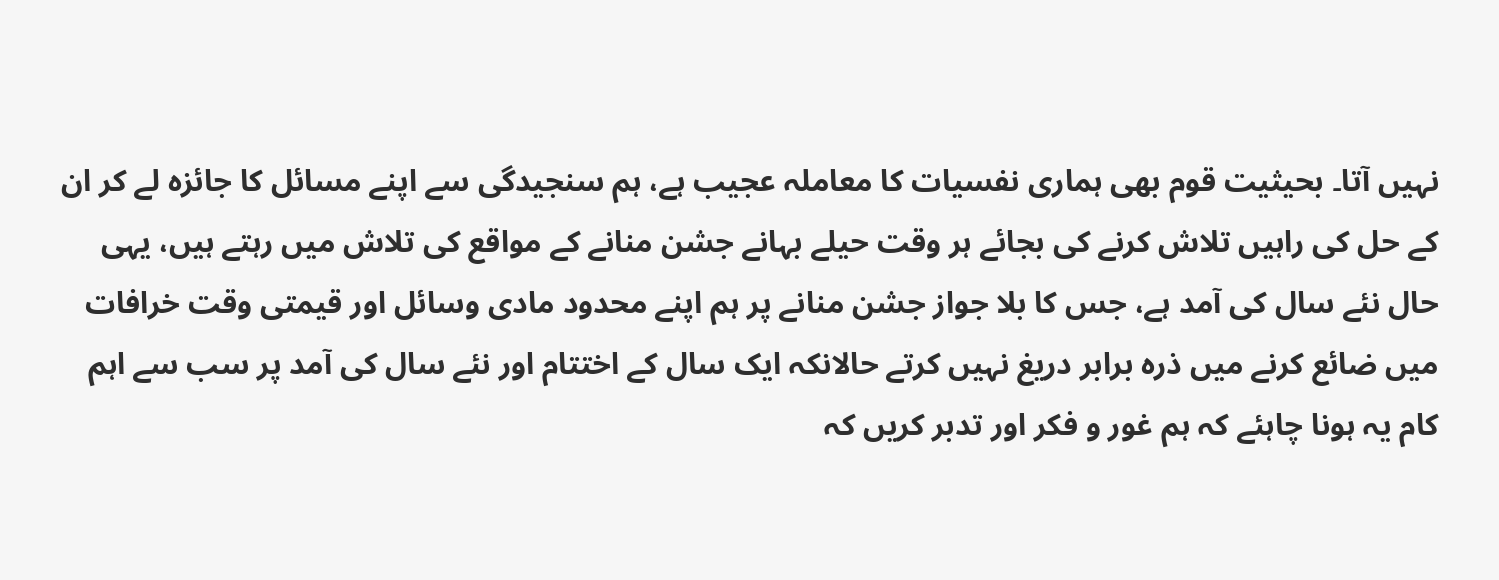نہیں آتا۔ بحیثیت قوم بھی ہماری نفسیات کا معاملہ عجیب ہے، ہم سنجیدگی سے اپنے مسائل کا جائزہ لے کر ان کے حل کی راہیں تلاش کرنے کی بجائے ہر وقت حیلے بہانے جشن منانے کے مواقع کی تلاش میں رہتے ہیں، یہی حال نئے سال کی آمد ہے، جس کا بلا جواز جشن منانے پر ہم اپنے محدود مادی وسائل اور قیمتی وقت خرافات میں ضائع کرنے میں ذرہ برابر دریغ نہیں کرتے حالانکہ ایک سال کے اختتام اور نئے سال کی آمد پر سب سے اہم کام یہ ہونا چاہئے کہ ہم غور و فکر اور تدبر کریں کہ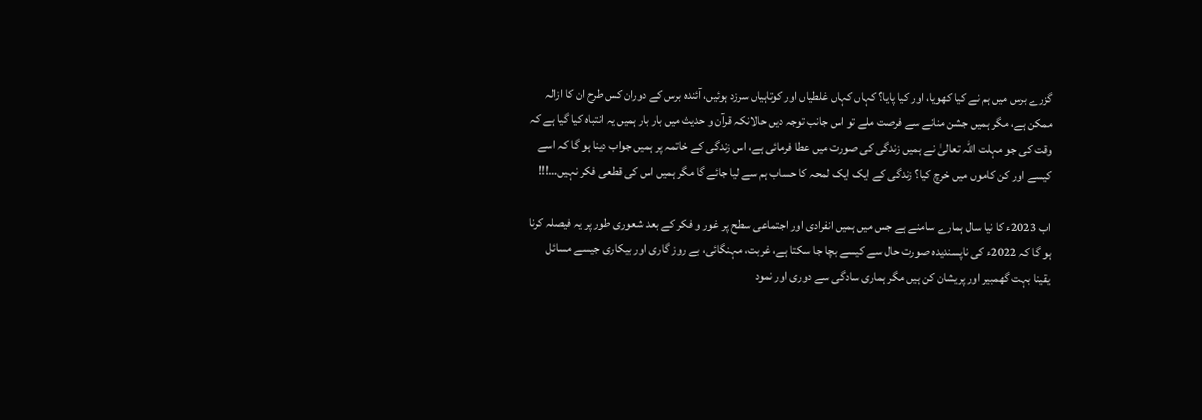گزرے برس میں ہم نے کیا کھویا، اور کیا پایا؟ کہاں کہاں غلطیاں اور کوتاہیاں سرزد ہوئیں، آئندہ برس کے دوران کس طرح ان کا ازالہ ممکن ہے، مگر ہمیں جشن منانے سے فرصت ملے تو اس جانب توجہ دیں حالانکہ قرآن و حدیث میں بار بار ہمیں یہ انتباہ کیا گیا ہے کہ وقت کی جو مہلت اللہ تعالیٰ نے ہمیں زندگی کی صورت میں عطا فرمائی ہے، اس زندگی کے خاتمہ پر ہمیں جواب دینا ہو گا کہ اسے کیسے اور کن کاموں میں خرچ کیا؟ زندگی کے ایک ایک لمحہ کا حساب ہم سے لیا جائے گا مگر ہمیں اس کی قطعی فکر نہیں…!!!

اب 2023ء کا نیا سال ہمارے سامنے ہے جس میں ہمیں انفرادی اور اجتماعی سطح پر غور و فکر کے بعد شعوری طور پر یہ فیصلہ کرنا ہو گا کہ 2022ء کی ناپسندیدہ صورت حال سے کیسے بچا جا سکتا ہے، غربت، مہنگائی، بے روز گاری اور بیکاری جیسے مسائل یقینا بہت گھمبیر اور پریشان کن ہیں مگر ہماری سادگی سے دوری اور نمود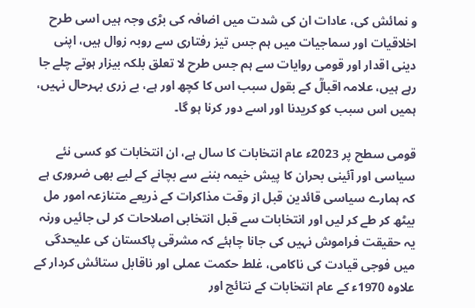و نمائش کی، عادات ان کی شدت میں اضافہ کی بڑی وجہ ہیں اسی طرح اخلاقیات اور سماجیات میں ہم جس تیز رفتاری سے روبہ زوال ہیں، اپنی دینی اقدار اور قومی روایات سے ہم جس طرح لا تعلق بلکہ بیزار ہوتے چلے جا رہے ہیں، علامہ اقبالؒ کے بقول سبب اس کا کچھ اور ہے، بے زری بہرحال نہیں، ہمیں اس سبب کو کریدنا اور اسے دور کرنا ہو گا۔

قومی سطح پر 2023ء عام انتخابات کا سال ہے، ان انتخابات کو کسی نئے سیاسی اور آئینی بحران کا پیش خیمہ بننے سے بچانے کے لیے بھی ضروری ہے کہ ہمارے سیاسی قائدین قبل از وقت مذاکرات کے ذریعے متنازعہ امور مل بیٹھ کر طے کر لیں اور انتخابات سے قبل انتخابی اصلاحات کر لی جائیں ورنہ یہ حقیقت فراموش نہیں کی جانا چاہئے کہ مشرقی پاکستان کی علیحدگی میں فوجی قیادت کی ناکامی، غلط حکمت عملی اور ناقابل ستائش کردار کے علاوہ 1970ء کے عام انتخابات کے نتائج اور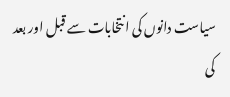سیاست دانوں کی انتخابات سے قبل اور بعد کی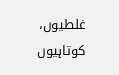غلطیوں، کوتاہیوں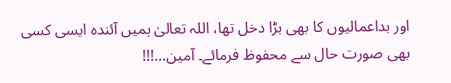اور بداعمالیوں کا بھی بڑا دخل تھا، اللہ تعالیٰ ہمیں آئندہ ایسی کسی بھی صورت حال سے محفوظ فرمائے۔ آمین…!!!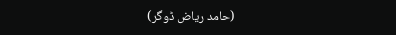(حامد ریاض ڈوگر)